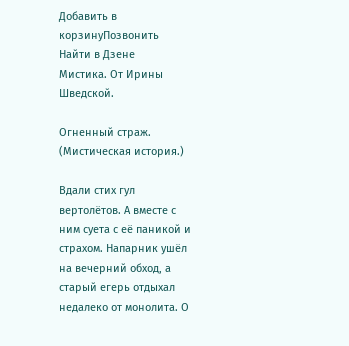Добавить в корзинуПозвонить
Найти в Дзене
Мистика. От Ирины Шведской.

Огненный страж. (Мистическая история.)

Вдали стих гул вертолётов. А вместе с ним суета с её паникой и страхом. Напарник ушёл на вечерний обход, а старый егерь отдыхал недалеко от монолита. О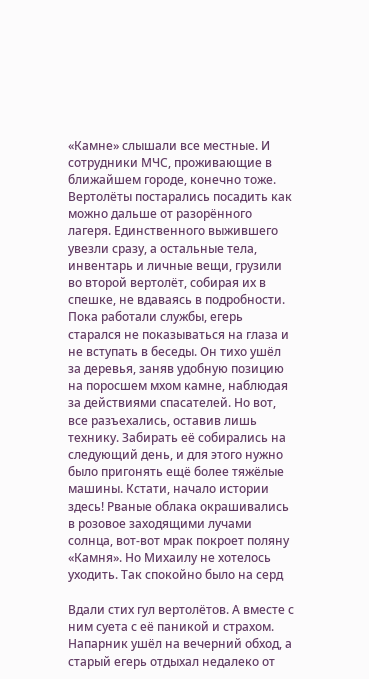«Камне» слышали все местные. И сотрудники МЧС, проживающие в ближайшем городе, конечно тоже. Вертолёты постарались посадить как можно дальше от разорённого лагеря. Единственного выжившего увезли сразу, а остальные тела, инвентарь и личные вещи, грузили во второй вертолёт, собирая их в спешке, не вдаваясь в подробности. Пока работали службы, егерь старался не показываться на глаза и не вступать в беседы. Он тихо ушёл за деревья, заняв удобную позицию на поросшем мхом камне, наблюдая за действиями спасателей. Но вот, все разъехались, оставив лишь технику. Забирать её собирались на следующий день, и для этого нужно было пригонять ещё более тяжёлые машины. Кстати, начало истории здесь! Рваные облака окрашивались в розовое заходящими лучами солнца, вот-вот мрак покроет поляну «Камня». Но Михаилу не хотелось уходить. Так спокойно было на серд

Вдали стих гул вертолётов. А вместе с ним суета с её паникой и страхом. Напарник ушёл на вечерний обход, а старый егерь отдыхал недалеко от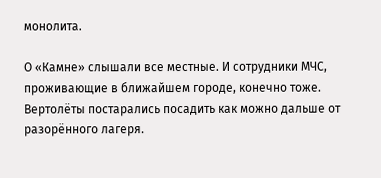монолита.

О «Камне» слышали все местные. И сотрудники МЧС, проживающие в ближайшем городе, конечно тоже. Вертолёты постарались посадить как можно дальше от разорённого лагеря.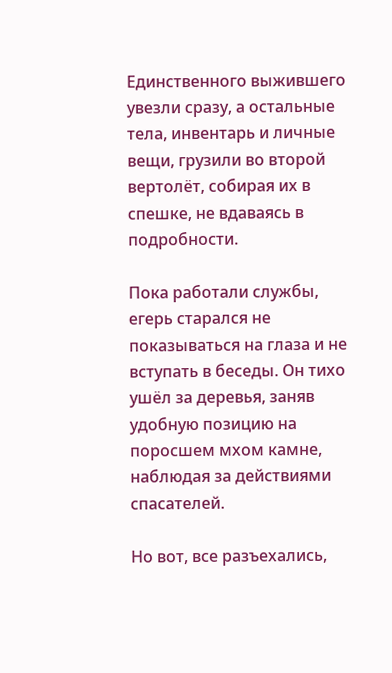Единственного выжившего увезли сразу, а остальные тела, инвентарь и личные вещи, грузили во второй вертолёт, собирая их в спешке, не вдаваясь в подробности.

Пока работали службы, егерь старался не показываться на глаза и не вступать в беседы. Он тихо ушёл за деревья, заняв удобную позицию на поросшем мхом камне, наблюдая за действиями спасателей.

Но вот, все разъехались,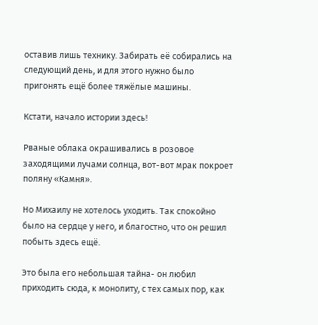оставив лишь технику. Забирать её собирались на следующий день, и для этого нужно было пригонять ещё более тяжёлые машины.

Кстати, начало истории здесь!

Рваные облака окрашивались в розовое заходящими лучами солнца, вот-вот мрак покроет поляну «Камня».

Но Михаилу не хотелось уходить. Так спокойно было на сердце у него, и благостно, что он решил побыть здесь ещё.

Это была его небольшая тайна- он любил приходить сюда, к монолиту, с тех самых пор, как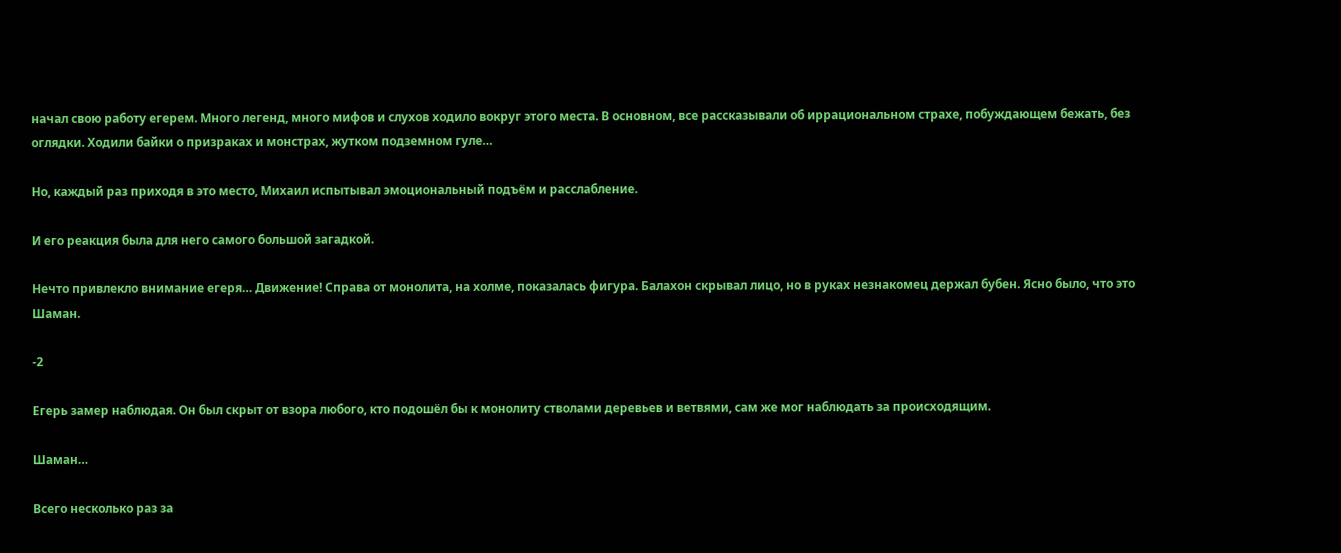начал свою работу егерем. Много легенд, много мифов и слухов ходило вокруг этого места. В основном, все рассказывали об иррациональном страхе, побуждающем бежать, без оглядки. Ходили байки о призраках и монстрах, жутком подземном гуле…

Но, каждый раз приходя в это место, Михаил испытывал эмоциональный подъём и расслабление.

И его реакция была для него самого большой загадкой.

Нечто привлекло внимание егеря… Движение! Справа от монолита, на холме, показалась фигура. Балахон скрывал лицо, но в руках незнакомец держал бубен. Ясно было, что это Шаман.

-2

Егерь замер наблюдая. Он был скрыт от взора любого, кто подошёл бы к монолиту стволами деревьев и ветвями, сам же мог наблюдать за происходящим.

Шаман…

Всего несколько раз за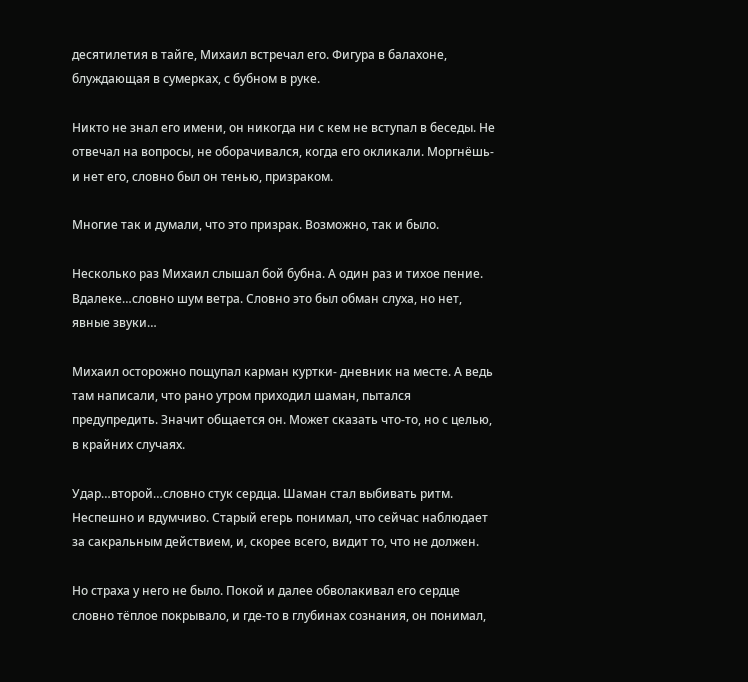десятилетия в тайге, Михаил встречал его. Фигура в балахоне, блуждающая в сумерках, с бубном в руке.

Никто не знал его имени, он никогда ни с кем не вступал в беседы. Не отвечал на вопросы, не оборачивался, когда его окликали. Моргнёшь- и нет его, словно был он тенью, призраком.

Многие так и думали, что это призрак. Возможно, так и было.

Несколько раз Михаил слышал бой бубна. А один раз и тихое пение. Вдалеке…словно шум ветра. Словно это был обман слуха, но нет, явные звуки…

Михаил осторожно пощупал карман куртки- дневник на месте. А ведь там написали, что рано утром приходил шаман, пытался предупредить. Значит общается он. Может сказать что-то, но с целью, в крайних случаях.

Удар…второй…словно стук сердца. Шаман стал выбивать ритм. Неспешно и вдумчиво. Старый егерь понимал, что сейчас наблюдает за сакральным действием, и, скорее всего, видит то, что не должен.

Но страха у него не было. Покой и далее обволакивал его сердце словно тёплое покрывало, и где-то в глубинах сознания, он понимал,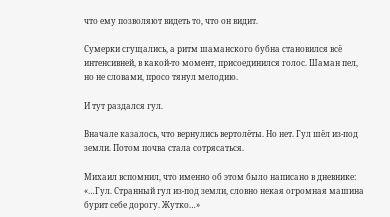что ему позволяют видеть то, что он видит.

Сумерки сгущались, а ритм шаманского бубна становился всё интенсивней, в какой-то момент, присоединился голос. Шаман пел, но не словами, просо тянул мелодию.

И тут раздался гул.

Вначале казалось, что вернулись вертолёты. Но нет. Гул шёл из-под земли. Потом почва стала сотрясаться.

Михаил вспомнил, что именно об этом было написано в дневнике: «…Гул. Странный гул из-под земли, словно некая огромная машина бурит себе дорогу. Жутко…»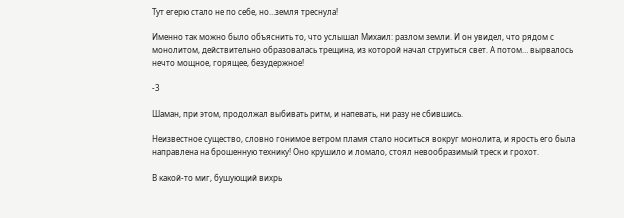Тут егерю стало не по себе, но…земля треснула!

Именно так можно было объяснить то, что услышал Михаил: разлом земли. И он увидел, что рядом с монолитом, действительно образовалась трещина, из которой начал струиться свет. А потом… вырвалось нечто мощное, горящее, безудержное!

-3

Шаман, при этом, продолжал выбивать ритм, и напевать, ни разу не сбившись.

Неизвестное существо, словно гонимое ветром пламя стало носиться вокруг монолита, и ярость его была направлена на брошенную технику! Оно крушило и ломало, стоял невообразимый треск и грохот.

В какой-то миг, бушующий вихрь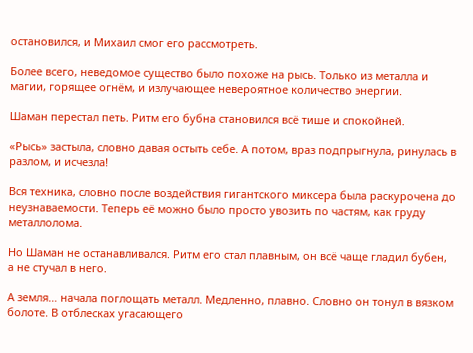остановился, и Михаил смог его рассмотреть.

Более всего, неведомое существо было похоже на рысь. Только из металла и магии, горящее огнём, и излучающее невероятное количество энергии.

Шаман перестал петь. Ритм его бубна становился всё тише и спокойней.

«Рысь» застыла, словно давая остыть себе. А потом, враз подпрыгнула, ринулась в разлом, и исчезла!

Вся техника, словно после воздействия гигантского миксера была раскурочена до неузнаваемости. Теперь её можно было просто увозить по частям, как груду металлолома.

Но Шаман не останавливался. Ритм его стал плавным, он всё чаще гладил бубен, а не стучал в него.

А земля… начала поглощать металл. Медленно, плавно. Словно он тонул в вязком болоте. В отблесках угасающего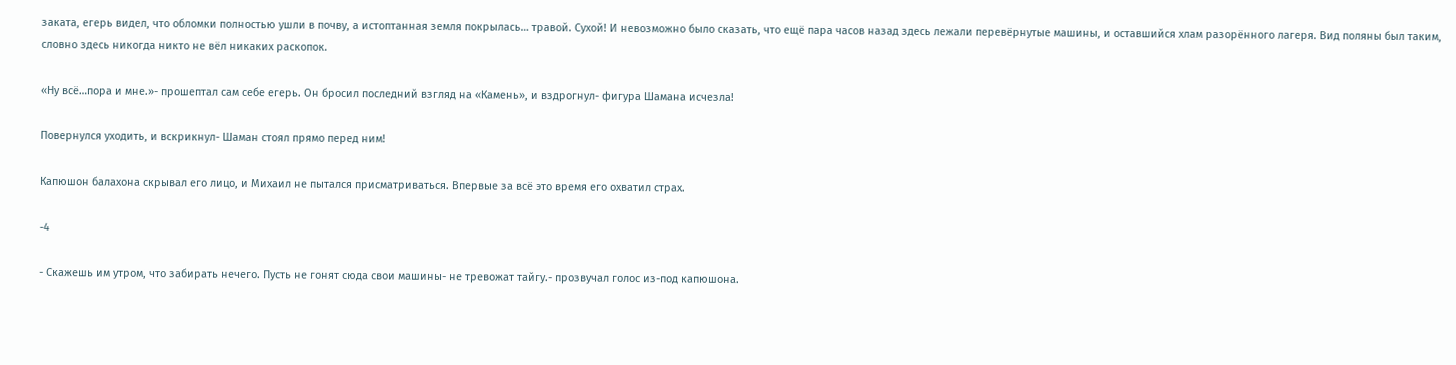заката, егерь видел, что обломки полностью ушли в почву, а истоптанная земля покрылась… травой. Сухой! И невозможно было сказать, что ещё пара часов назад здесь лежали перевёрнутые машины, и оставшийся хлам разорённого лагеря. Вид поляны был таким, словно здесь никогда никто не вёл никаких раскопок.

«Ну всё…пора и мне.»- прошептал сам себе егерь. Он бросил последний взгляд на «Камень», и вздрогнул- фигура Шамана исчезла!

Повернулся уходить, и вскрикнул- Шаман стоял прямо перед ним!

Капюшон балахона скрывал его лицо, и Михаил не пытался присматриваться. Впервые за всё это время его охватил страх.

-4

- Скажешь им утром, что забирать нечего. Пусть не гонят сюда свои машины- не тревожат тайгу.- прозвучал голос из-под капюшона.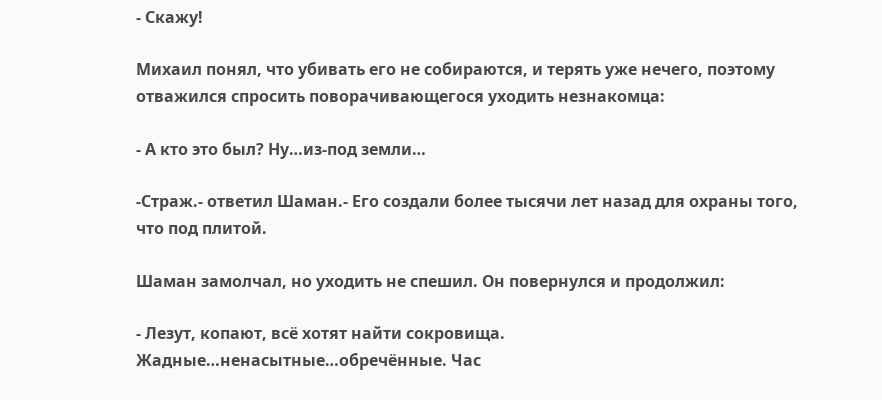- Скажу!

Михаил понял, что убивать его не собираются, и терять уже нечего, поэтому отважился спросить поворачивающегося уходить незнакомца:

- А кто это был? Ну…из-под земли…

-Страж.- ответил Шаман.- Его создали более тысячи лет назад для охраны того, что под плитой.

Шаман замолчал, но уходить не спешил. Он повернулся и продолжил:

- Лезут, копают, всё хотят найти сокровища. Жадные…ненасытные…обречённые. Час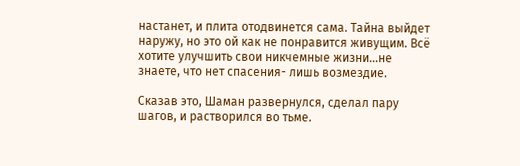настанет, и плита отодвинется сама. Тайна выйдет наружу, но это ой как не понравится живущим. Всё хотите улучшить свои никчемные жизни…не знаете, что нет спасения- лишь возмездие.

Сказав это, Шаман развернулся, сделал пару шагов, и растворился во тьме.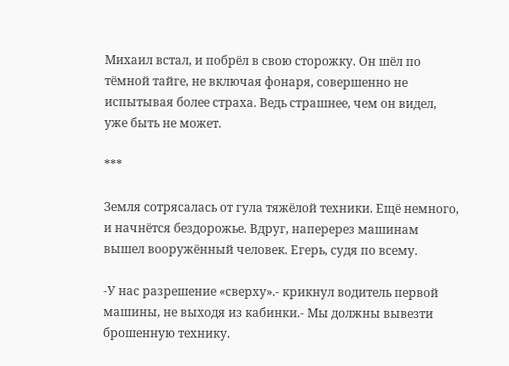Михаил встал, и побрёл в свою сторожку. Он шёл по тёмной тайге, не включая фонаря, совершенно не испытывая более страха. Ведь страшнее, чем он видел, уже быть не может.

***

Земля сотрясалась от гула тяжёлой техники. Ещё немного, и начнётся бездорожье. Вдруг, наперерез машинам вышел вооружённый человек. Егерь, судя по всему.

-У нас разрешение «сверху».- крикнул водитель первой машины, не выходя из кабинки.- Мы должны вывезти брошенную технику.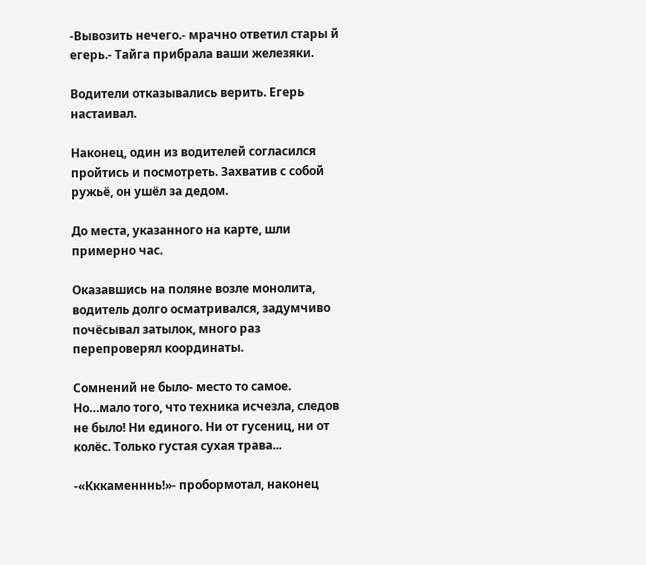-Вывозить нечего.- мрачно ответил стары й егерь.- Тайга прибрала ваши железяки.

Водители отказывались верить. Егерь настаивал.

Наконец, один из водителей согласился пройтись и посмотреть. Захватив с собой ружьё, он ушёл за дедом.

До места, указанного на карте, шли примерно час.

Оказавшись на поляне возле монолита, водитель долго осматривался, задумчиво почёсывал затылок, много раз перепроверял координаты.

Сомнений не было- место то самое. Но…мало того, что техника исчезла, следов не было! Ни единого. Ни от гусениц, ни от колёс. Только густая сухая трава...

-«Кккаменннь!»- пробормотал, наконец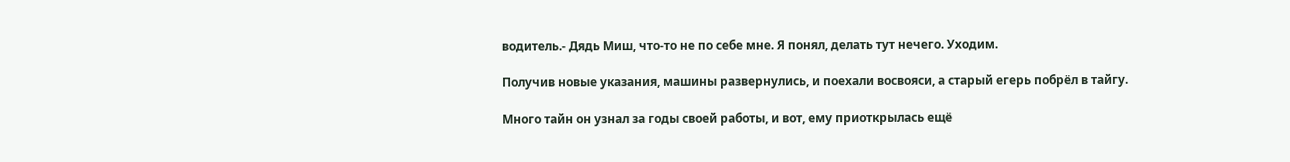водитель.- Дядь Миш, что-то не по себе мне. Я понял, делать тут нечего. Уходим.

Получив новые указания, машины развернулись, и поехали восвояси, а старый егерь побрёл в тайгу.

Много тайн он узнал за годы своей работы, и вот, ему приоткрылась ещё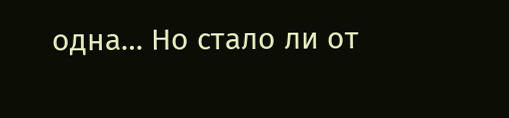одна… Но стало ли от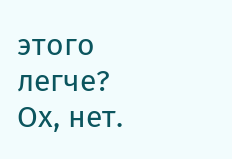этого легче? Ох, нет.